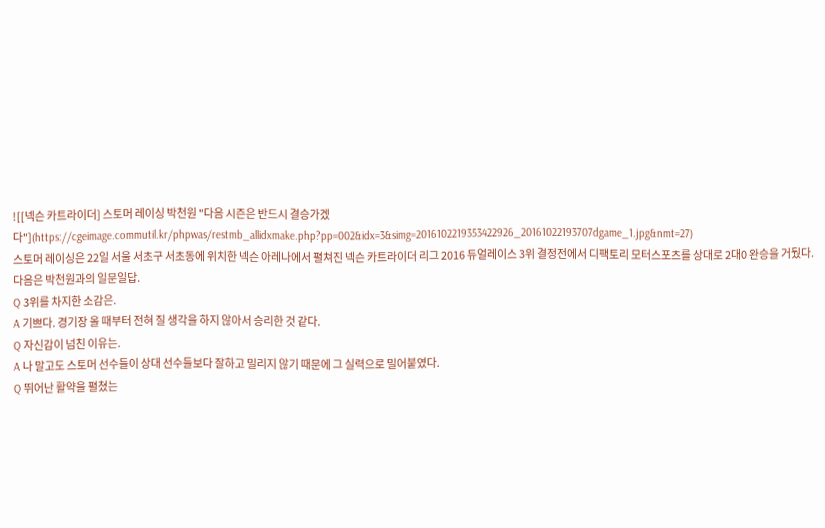![[넥슨 카트라이더] 스토머 레이싱 박천원 "다음 시즌은 반드시 결승가겠다"](https://cgeimage.commutil.kr/phpwas/restmb_allidxmake.php?pp=002&idx=3&simg=2016102219353422926_20161022193707dgame_1.jpg&nmt=27)
스토머 레이싱은 22일 서울 서초구 서초동에 위치한 넥슨 아레나에서 펼쳐진 넥슨 카트라이더 리그 2016 듀얼레이스 3위 결정전에서 디팩토리 모터스포츠를 상대로 2대0 완승을 거뒀다.
다음은 박천원과의 일문일답.
Q 3위를 차지한 소감은.
A 기쁘다. 경기장 올 때부터 전혀 질 생각을 하지 않아서 승리한 것 같다.
Q 자신감이 넘친 이유는.
A 나 말고도 스토머 선수들이 상대 선수들보다 잘하고 밀리지 않기 때문에 그 실력으로 밀어붙였다.
Q 뛰어난 활약을 펼쳤는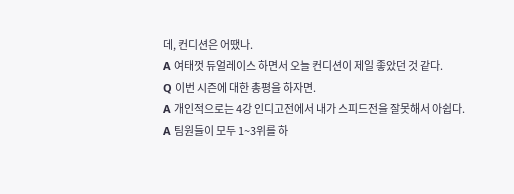데, 컨디션은 어땠나.
A 여태껏 듀얼레이스 하면서 오늘 컨디션이 제일 좋았던 것 같다.
Q 이번 시즌에 대한 총평을 하자면.
A 개인적으로는 4강 인디고전에서 내가 스피드전을 잘못해서 아쉽다.
A 팀원들이 모두 1~3위를 하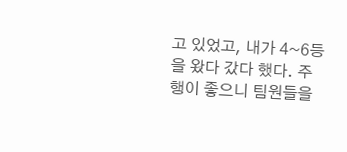고 있었고, 내가 4~6등을 왔다 갔다 했다. 주행이 좋으니 팀원들을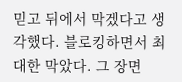믿고 뒤에서 막겠다고 생각했다. 블로킹하면서 최대한 막았다. 그 장면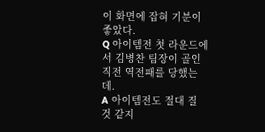이 화면에 잡혀 기분이 좋았다.
Q 아이템전 첫 라운드에서 김병찬 팀장이 골인 직전 역전패를 당했는데.
A 아이템전도 절대 질 것 같지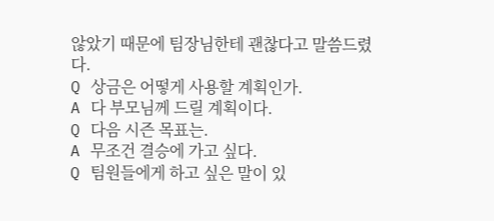않았기 때문에 팀장님한테 괜찮다고 말씀드렸다.
Q 상금은 어떻게 사용할 계획인가.
A 다 부모님께 드릴 계획이다.
Q 다음 시즌 목표는.
A 무조건 결승에 가고 싶다.
Q 팀원들에게 하고 싶은 말이 있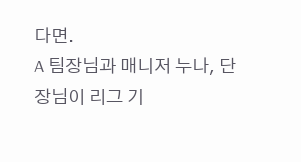다면.
A 팀장님과 매니저 누나, 단장님이 리그 기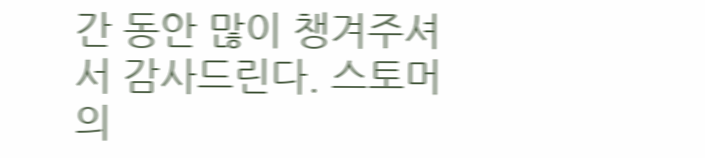간 동안 많이 챙겨주셔서 감사드린다. 스토머의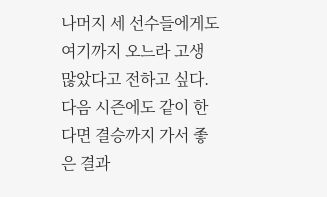나머지 세 선수들에게도 여기까지 오느라 고생 많았다고 전하고 싶다. 다음 시즌에도 같이 한다면 결승까지 가서 좋은 결과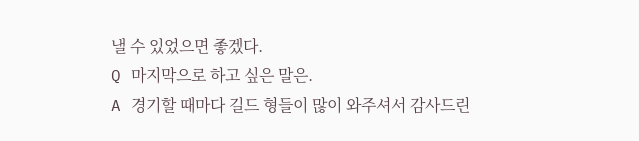낼 수 있었으면 좋겠다.
Q 마지막으로 하고 싶은 말은.
A 경기할 때마다 길드 형들이 많이 와주셔서 감사드린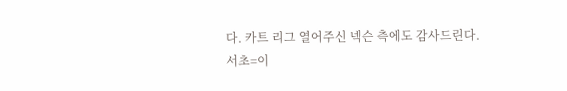다. 카트 리그 열어주신 넥슨 측에도 감사드린다.
서초=이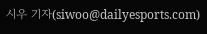시우 기자(siwoo@dailyesports.com)